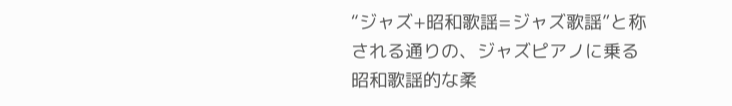“ジャズ+昭和歌謡=ジャズ歌謡”と称される通りの、ジャズピアノに乗る昭和歌謡的な柔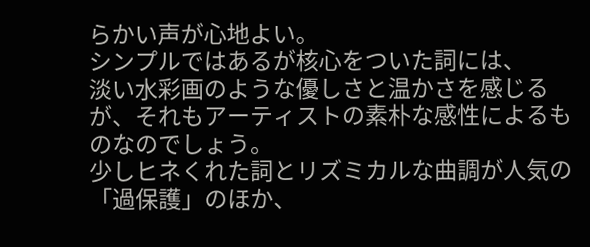らかい声が心地よい。
シンプルではあるが核心をついた詞には、
淡い水彩画のような優しさと温かさを感じるが、それもアーティストの素朴な感性によるものなのでしょう。
少しヒネくれた詞とリズミカルな曲調が人気の「過保護」のほか、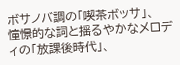ボサノバ調の「喫茶ボッサ」、
憧憬的な詞と揺るやかなメロディの「放課後時代」、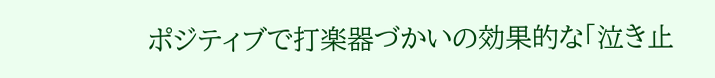ポジティブで打楽器づかいの効果的な「泣き止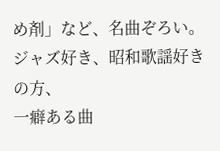め剤」など、名曲ぞろい。
ジャズ好き、昭和歌謡好きの方、
一癖ある曲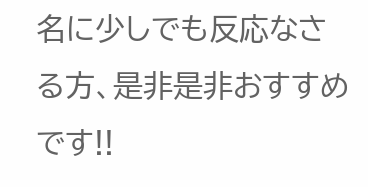名に少しでも反応なさる方、是非是非おすすめです!!